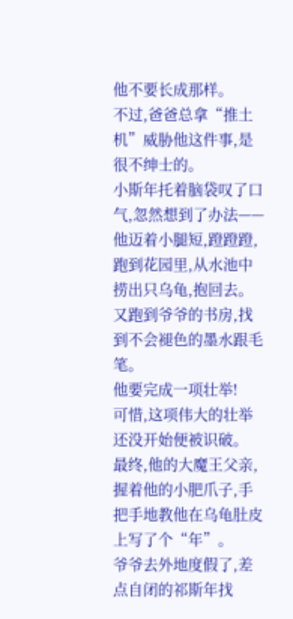他不要长成那样。
不过,爸爸总拿“推土机”威胁他这件事,是很不绅士的。
小斯年托着脑袋叹了口气,忽然想到了办法——
他迈着小腿短,蹬蹬蹬,跑到花园里,从水池中捞出只乌龟,抱回去。
又跑到爷爷的书房,找到不会褪色的墨水跟毛笔。
他要完成一项壮举!
可惜,这项伟大的壮举还没开始便被识破。
最终,他的大魔王父亲,握着他的小肥爪子,手把手地教他在乌龟肚皮上写了个“年”。
爷爷去外地度假了,差点自闭的祁斯年找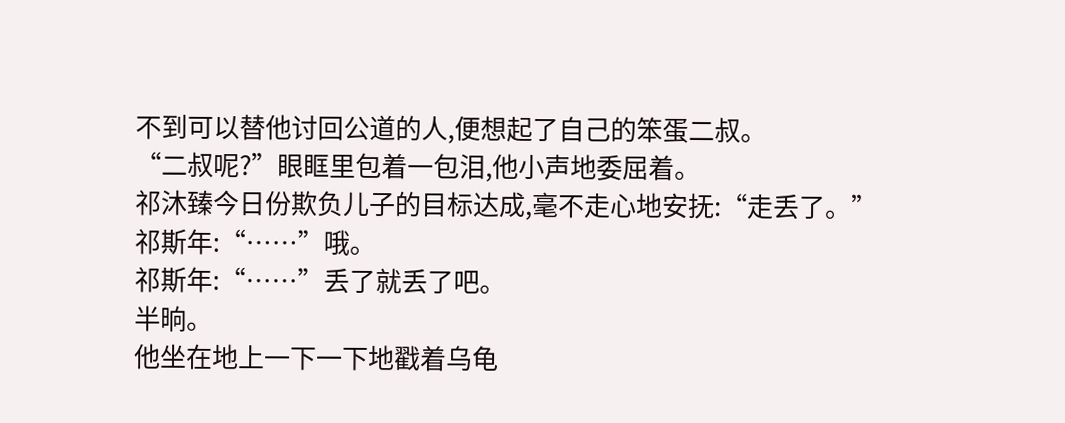不到可以替他讨回公道的人,便想起了自己的笨蛋二叔。
“二叔呢?”眼眶里包着一包泪,他小声地委屈着。
祁沐臻今日份欺负儿子的目标达成,毫不走心地安抚:“走丢了。”
祁斯年:“……”哦。
祁斯年:“……”丢了就丢了吧。
半晌。
他坐在地上一下一下地戳着乌龟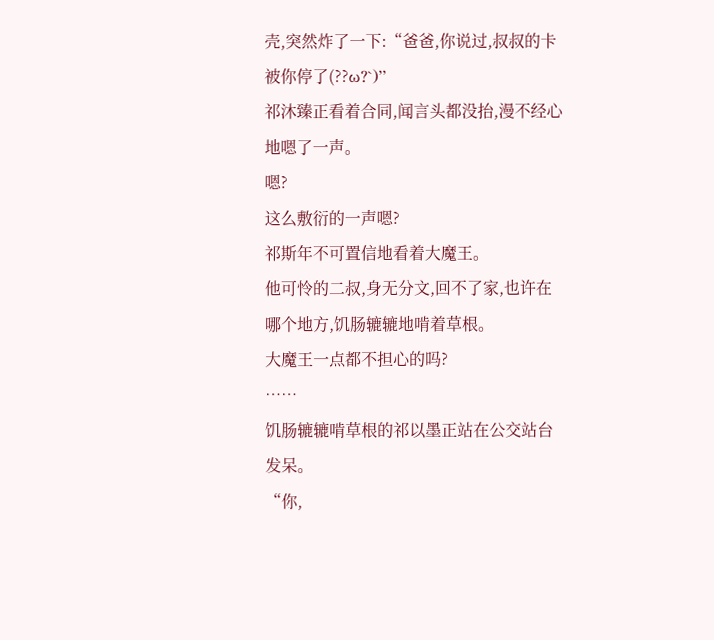壳,突然炸了一下:“爸爸,你说过,叔叔的卡被你停了(??ω?`)”
祁沐臻正看着合同,闻言头都没抬,漫不经心地嗯了一声。
嗯?
这么敷衍的一声嗯?
祁斯年不可置信地看着大魔王。
他可怜的二叔,身无分文,回不了家,也许在哪个地方,饥肠辘辘地啃着草根。
大魔王一点都不担心的吗?
……
饥肠辘辘啃草根的祁以墨正站在公交站台发呆。
“你,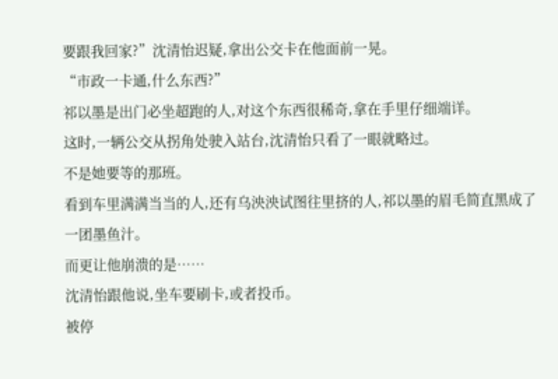要跟我回家?”沈清怡迟疑,拿出公交卡在他面前一晃。
“市政一卡通,什么东西?”
祁以墨是出门必坐超跑的人,对这个东西很稀奇,拿在手里仔细端详。
这时,一辆公交从拐角处驶入站台,沈清怡只看了一眼就略过。
不是她要等的那班。
看到车里满满当当的人,还有乌泱泱试图往里挤的人,祁以墨的眉毛简直黑成了一团墨鱼汁。
而更让他崩溃的是……
沈清怡跟他说,坐车要刷卡,或者投币。
被停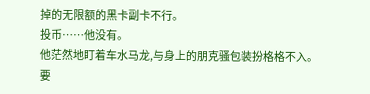掉的无限额的黑卡副卡不行。
投币……他没有。
他茫然地盯着车水马龙,与身上的朋克骚包装扮格格不入。
要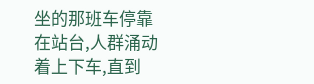坐的那班车停靠在站台,人群涌动着上下车,直到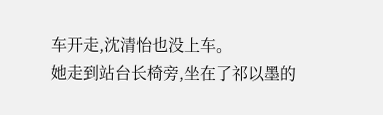车开走,沈清怡也没上车。
她走到站台长椅旁,坐在了祁以墨的